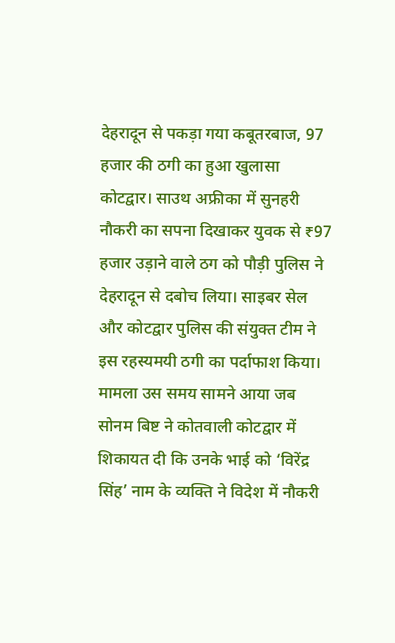देहरादून से पकड़ा गया कबूतरबाज, 97 हजार की ठगी का हुआ खुलासा
कोटद्वार। साउथ अफ्रीका में सुनहरी नौकरी का सपना दिखाकर युवक से ₹97 हजार उड़ाने वाले ठग को पौड़ी पुलिस ने देहरादून से दबोच लिया। साइबर सेल और कोटद्वार पुलिस की संयुक्त टीम ने इस रहस्यमयी ठगी का पर्दाफाश किया।
मामला उस समय सामने आया जब सोनम बिष्ट ने कोतवाली कोटद्वार में शिकायत दी कि उनके भाई को ‘विरेंद्र सिंह’ नाम के व्यक्ति ने विदेश में नौकरी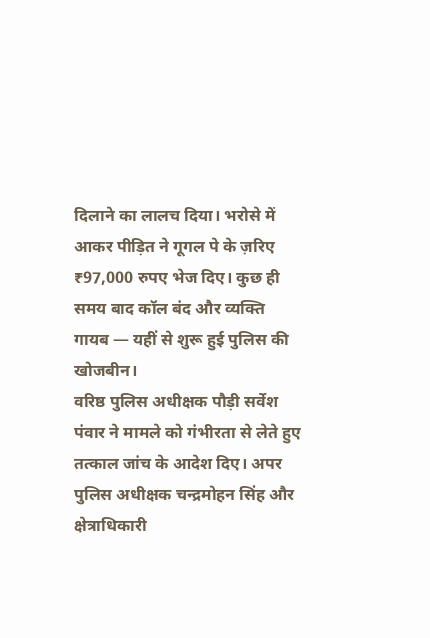दिलाने का लालच दिया। भरोसे में आकर पीड़ित ने गूगल पे के ज़रिए ₹97,000 रुपए भेज दिए। कुछ ही समय बाद कॉल बंद और व्यक्ति गायब — यहीं से शुरू हुई पुलिस की खोजबीन।
वरिष्ठ पुलिस अधीक्षक पौड़ी सर्वेश पंवार ने मामले को गंभीरता से लेते हुए तत्काल जांच के आदेश दिए। अपर पुलिस अधीक्षक चन्द्रमोहन सिंह और क्षेत्राधिकारी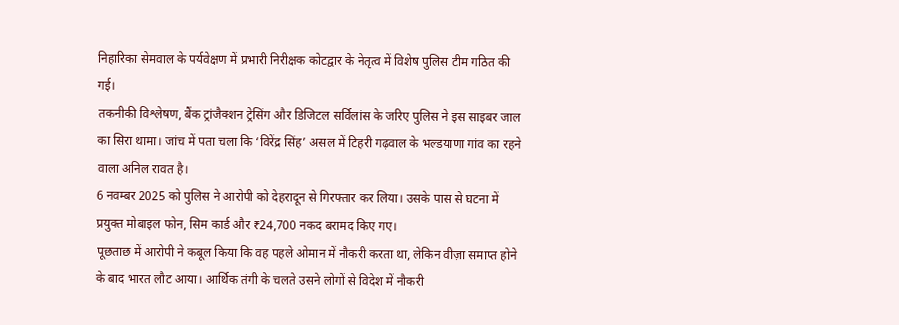निहारिका सेमवाल के पर्यवेक्षण में प्रभारी निरीक्षक कोटद्वार के नेतृत्व में विशेष पुलिस टीम गठित की गई।
तकनीकी विश्लेषण, बैंक ट्रांजैक्शन ट्रेसिंग और डिजिटल सर्विलांस के जरिए पुलिस ने इस साइबर जाल का सिरा थामा। जांच में पता चला कि ‘विरेंद्र सिंह’ असल में टिहरी गढ़वाल के भल्डयाणा गांव का रहने वाला अनिल रावत है।
6 नवम्बर 2025 को पुलिस ने आरोपी को देहरादून से गिरफ्तार कर लिया। उसके पास से घटना में प्रयुक्त मोबाइल फोन, सिम कार्ड और ₹24,700 नकद बरामद किए गए।
पूछताछ में आरोपी ने कबूल किया कि वह पहले ओमान में नौकरी करता था, लेकिन वीज़ा समाप्त होने के बाद भारत लौट आया। आर्थिक तंगी के चलते उसने लोगों से विदेश में नौकरी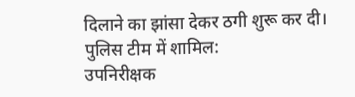दिलाने का झांसा देकर ठगी शुरू कर दी।
पुलिस टीम में शामिल:
उपनिरीक्षक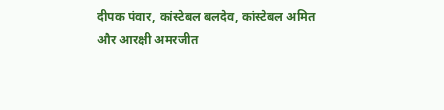दीपक पंवार, कांस्टेबल बलदेव, कांस्टेबल अमित और आरक्षी अमरजीत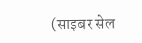(साइबर सेल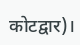कोटद्वार)।